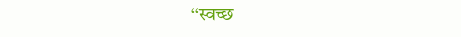‘‘स्वच्छ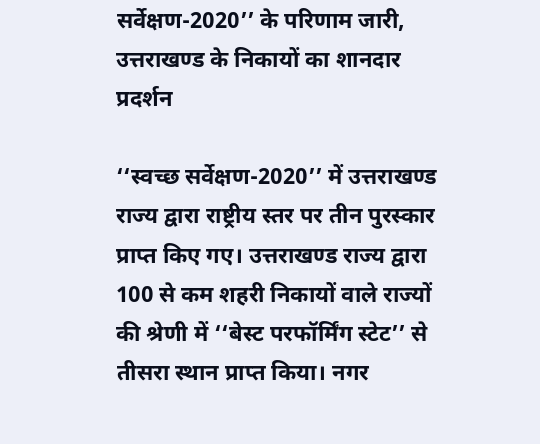सर्वेक्षण-2020’’ के परिणाम जारी, उत्तराखण्ड के निकायों का शानदार प्रदर्शन

‘‘स्वच्छ सर्वेक्षण-2020’’ में उत्तराखण्ड राज्य द्वारा राष्ट्रीय स्तर पर तीन पुरस्कार प्राप्त किए गए। उत्तराखण्ड राज्य द्वारा 100 से कम शहरी निकायों वाले राज्यों की श्रेणी में ‘‘बेस्ट परफॉर्मिंग स्टेट’’ से तीसरा स्थान प्राप्त किया। नगर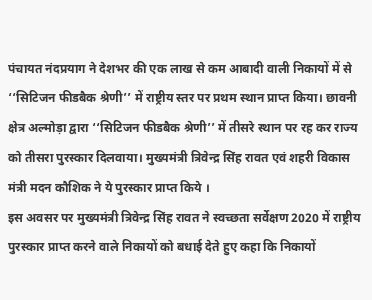पंचायत नंदप्रयाग ने देशभर की एक लाख से कम आबादी वाली निकायों में से ‘‘सिटिजन फीडबैक श्रेणी’’ में राष्ट्रीय स्तर पर प्रथम स्थान प्राप्त किया। छावनी क्षेत्र अल्मोड़ा द्वारा ‘‘सिटिजन फीडबैक श्रेणी’’ में तीसरे स्थान पर रह कर राज्य को तीसरा पुरस्कार दिलवाया। मुख्यमंत्री त्रिवेन्द्र सिंह रावत एवं शहरी विकास मंत्री मदन कौशिक ने ये पुरस्कार प्राप्त किये ।
इस अवसर पर मुख्यमंत्री त्रिवेन्द्र सिंह रावत ने स्वच्छता सर्वेक्षण 2020 में राष्ट्रीय पुरस्कार प्राप्त करने वाले निकायों को बधाई देते हुए कहा कि निकायों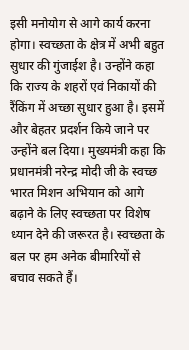इसी मनोयोग से आगे कार्य करना होगा। स्वच्छता के क्षेत्र में अभी बहुत सुधार की गुंजाईश है। उन्होंने कहा कि राज्य के शहरों एवं निकायों की रैंकिंग में अच्छा सुधार हुआ है। इसमें और बेहतर प्रदर्शन किये जाने पर उन्होंने बल दिया। मुख्यमंत्री कहा कि प्रधानमंत्री नरेन्द्र मोदी जी के स्वच्छ भारत मिशन अभियान को आगे बढ़ाने के लिए स्वच्छता पर विशेष ध्यान देने की जरूरत है। स्वच्छता के बल पर हम अनेक बीमारियों से बचाव सकते हैं।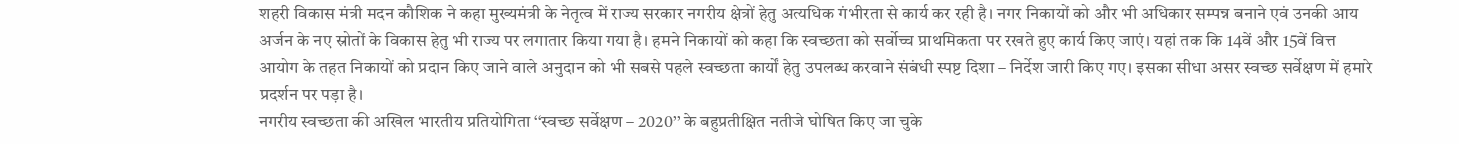शहरी विकास मंत्री मदन कौशिक ने कहा मुख्यमंत्री के नेतृत्व में राज्य सरकार नगरीय क्षेत्रों हेतु अत्यधिक गंभीरता से कार्य कर रही है। नगर निकायों को और भी अधिकार सम्पन्न बनाने एवं उनकी आय अर्जन के नए स्रोतों के विकास हेतु भी राज्य पर लगातार किया गया है। हमने निकायों को कहा कि स्वच्छता को सर्वोच्च प्राथमिकता पर रखते हुए कार्य किए जाएं। यहां तक कि 14वें और 15वें वित्त आयोग के तहत निकायों को प्रदान किए जाने वाले अनुदान को भी सबसे पहले स्वच्छता कार्यों हेतु उपलब्ध करवाने संबंधी स्पष्ट दिशा – निर्देश जारी किए गए। इसका सीधा असर स्वच्छ सर्वेक्षण में हमारे प्रदर्शन पर पड़ा है।
नगरीय स्वच्छता की अखिल भारतीय प्रतियोगिता ‘‘स्वच्छ सर्वेक्षण – 2020’’ के बहुप्रतीक्षित नतीजे घोषित किए जा चुके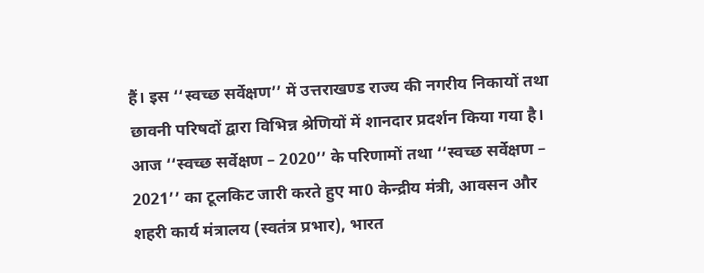हैं। इस ‘‘स्वच्छ सर्वेक्षण’’ में उत्तराखण्ड राज्य की नगरीय निकायों तथा छावनी परिषदों द्वारा विभिन्न श्रेणियों में शानदार प्रदर्शन किया गया है। आज ‘‘स्वच्छ सर्वेक्षण – 2020’’ के परिणामों तथा ‘‘स्वच्छ सर्वेक्षण – 2021’’ का टूलकिट जारी करते हुए मा0 केन्द्रीय मंत्री, आवसन और शहरी कार्य मंत्रालय (स्वतंत्र प्रभार), भारत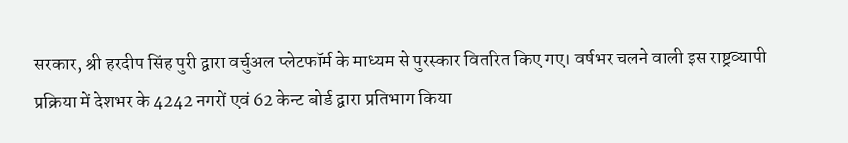सरकार, श्री हरदीप सिंह पुरी द्वारा वर्चुअल प्लेटफॉर्म के माध्यम से पुरस्कार वितरित किए गए। वर्षभर चलने वाली इस राष्ट्रव्यापी प्रक्रिया में देशभर के 4242 नगरों एवं 62 केन्ट बोर्ड द्वारा प्रतिभाग किया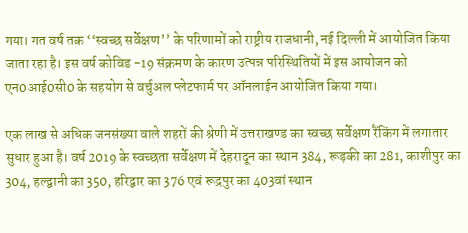गया। गत वर्ष तक ‘‘स्वच्छ सर्वेक्षण’’ के परिणामों को राष्ट्रीय राजधानी, नई दिल्ली में आयोजित किया जाता रहा है। इस वर्ष कोविड -19 संक्रमण के कारण उत्पन्न परिस्थितियों में इस आयोजन को एन0आई0सी0 के सहयोग से वर्चुअल प्लेटफार्म पर ऑनलाईन आयोजित किया गया।

एक लाख से अधिक जनसंख्या वाले शहरों की श्रेणी में उत्तराखण्ड का स्वच्छ सर्वेक्षण रैंकिंग में लगातार सुधार हुआ है। वर्ष 2019 के स्वच्छता सर्वेक्षण में देहरादून का स्थान 384, रूड़की का 281, काशीपुर का 304, हल्द्वानी का 350, हरिद्वार का 376 एवं रूद्रपुर का 403वां स्थान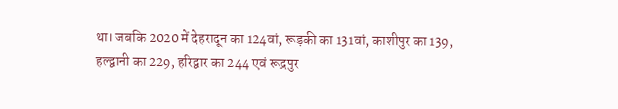था। जबकि 2020 में देहरादून का 124वां, रूड़की का 131वां, काशीपुर का 139, हल्द्वानी का 229, हरिद्वार का 244 एवं रूद्रपुर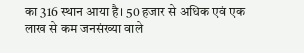का 316 स्थान आया है। 50 हजार से अधिक एवं एक लाख से कम जनसंख्या वाले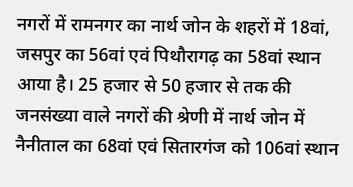नगरों में रामनगर का नार्थ जोन के शहरों में 18वां, जसपुर का 56वां एवं पिथौरागढ़ का 58वां स्थान आया है। 25 हजार से 50 हजार से तक की जनसंख्या वाले नगरों की श्रेणी में नार्थ जोन में नैनीताल का 68वां एवं सितारगंज को 106वां स्थान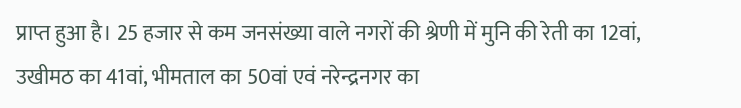प्राप्त हुआ है। 25 हजार से कम जनसंख्या वाले नगरों की श्रेणी में मुनि की रेती का 12वां, उखीमठ का 41वां, भीमताल का 50वां एवं नरेन्द्रनगर का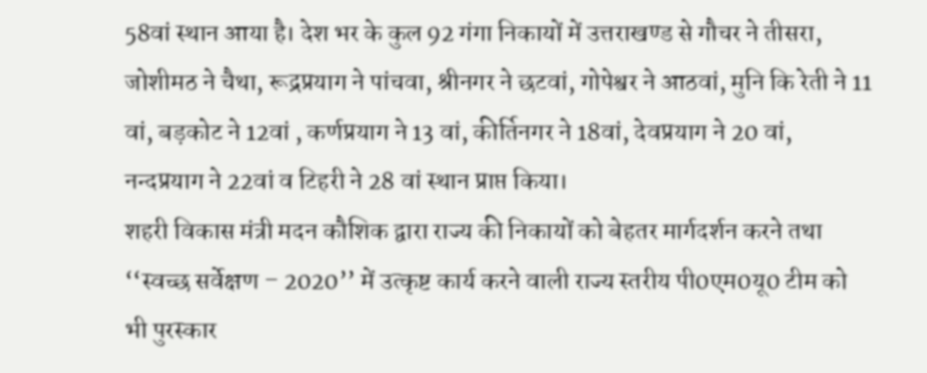58वां स्थान आया है। देश भर के कुल 92 गंगा निकायों में उत्तराखण्ड से गौचर ने तीसरा, जोशीमठ ने चैथा, रूद्रप्रयाग ने पांचवा, श्रीनगर ने छटवां, गोपेश्वर ने आठवां, मुनि कि रेती ने 11 वां, बड़कोट ने 12वां , कर्णप्रयाग ने 13 वां, कीर्तिनगर ने 18वां, देवप्रयाग ने 20 वां, नन्दप्रयाग ने 22वां व टिहरी ने 28 वां स्थान प्राप्त किया।
शहरी विकास मंत्री मदन कौशिक द्वारा राज्य की निकायों को बेहतर मार्गदर्शन करने तथा ‘‘स्वच्छ सर्वेक्षण – 2020’’ में उत्कृष्ट कार्य करने वाली राज्य स्तरीय पी0एम0यू0 टीम को भी पुरस्कार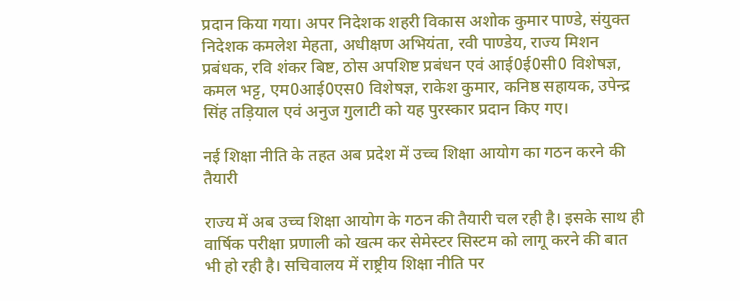प्रदान किया गया। अपर निदेशक शहरी विकास अशोक कुमार पाण्डे, संयुक्त निदेशक कमलेश मेहता, अधीक्षण अभियंता, रवी पाण्डेय, राज्य मिशन प्रबंधक, रवि शंकर बिष्ट, ठोस अपशिष्ट प्रबंधन एवं आई0ई0सी0 विशेषज्ञ, कमल भट्ट, एम0आई0एस0 विशेषज्ञ, राकेश कुमार, कनिष्ठ सहायक, उपेन्द्र सिंह तड़ियाल एवं अनुज गुलाटी को यह पुरस्कार प्रदान किए गए।

नई शिक्षा नीति के तहत अब प्रदेश में उच्च शिक्षा आयोग का गठन करने की तैयारी

राज्य में अब उच्च शिक्षा आयोग के गठन की तैयारी चल रही है। इसके साथ ही वार्षिक परीक्षा प्रणाली को खत्म कर सेमेस्टर सिस्टम को लागू करने की बात भी हो रही है। सचिवालय में राष्ट्रीय शिक्षा नीति पर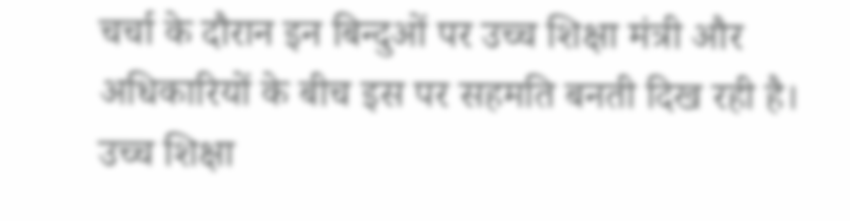चर्चा के दौरान इन बिन्दुओं पर उच्च शिक्षा मंत्री और अधिकारियों के बीच इस पर सहमति बनती दिख रही है।
उच्च शिक्षा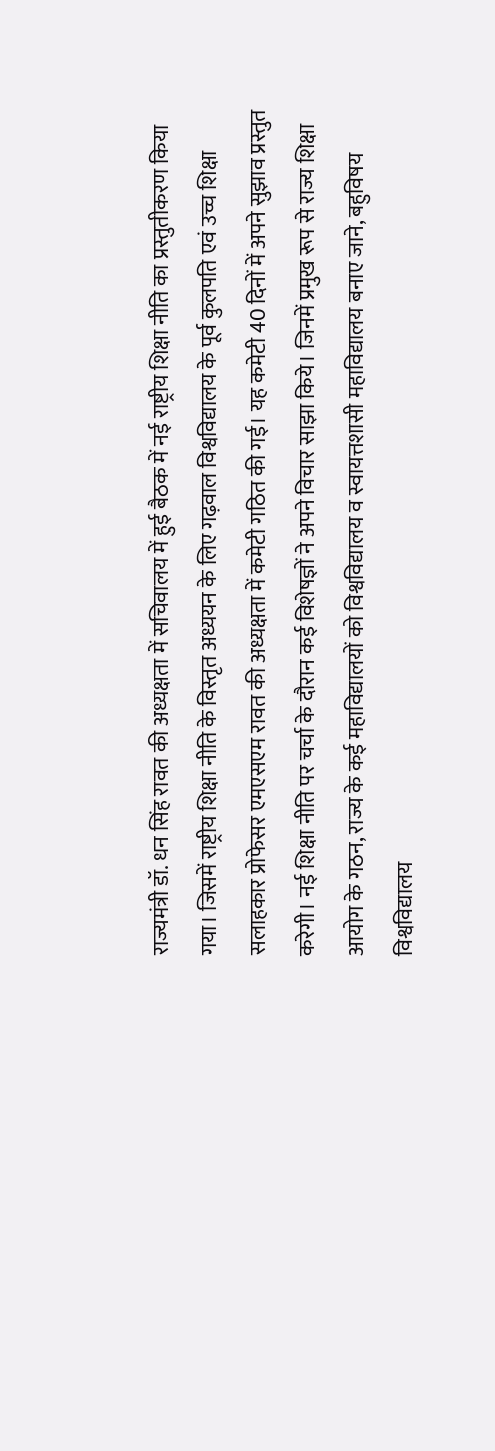राज्यमंत्री डॉ. धन सिंह रावत की अध्यक्षता में सचिवालय में हुई बैठक में नई राष्ट्रीय शिक्षा नीति का प्रस्तुतीकरण किया गया। जिसमें राष्ट्रीय शिक्षा नीति के विस्तृत अध्ययन के लिए गढ़वाल विश्वविद्यालय के पूर्व कुलपति एवं उच्च शिक्षा सलाहकार प्रोफेसर एमएसएम रावत की अध्यक्षता में कमेटी गठित की गई। यह कमेटी 40 दिनों में अपने सुझाव प्रस्तुत करेगी। नई शिक्षा नीति पर चर्चा के दौरान कई विशेषज्ञों ने अपने विचार साझा किये। जिनमें प्रमुख रूप से राज्य शिक्षा आयोग के गठन, राज्य के कई महाविद्यालयों को विश्वविद्यालय व स्वायत्तशासी महाविद्यालय बनाए जाने, बहुविषय विश्वविद्यालय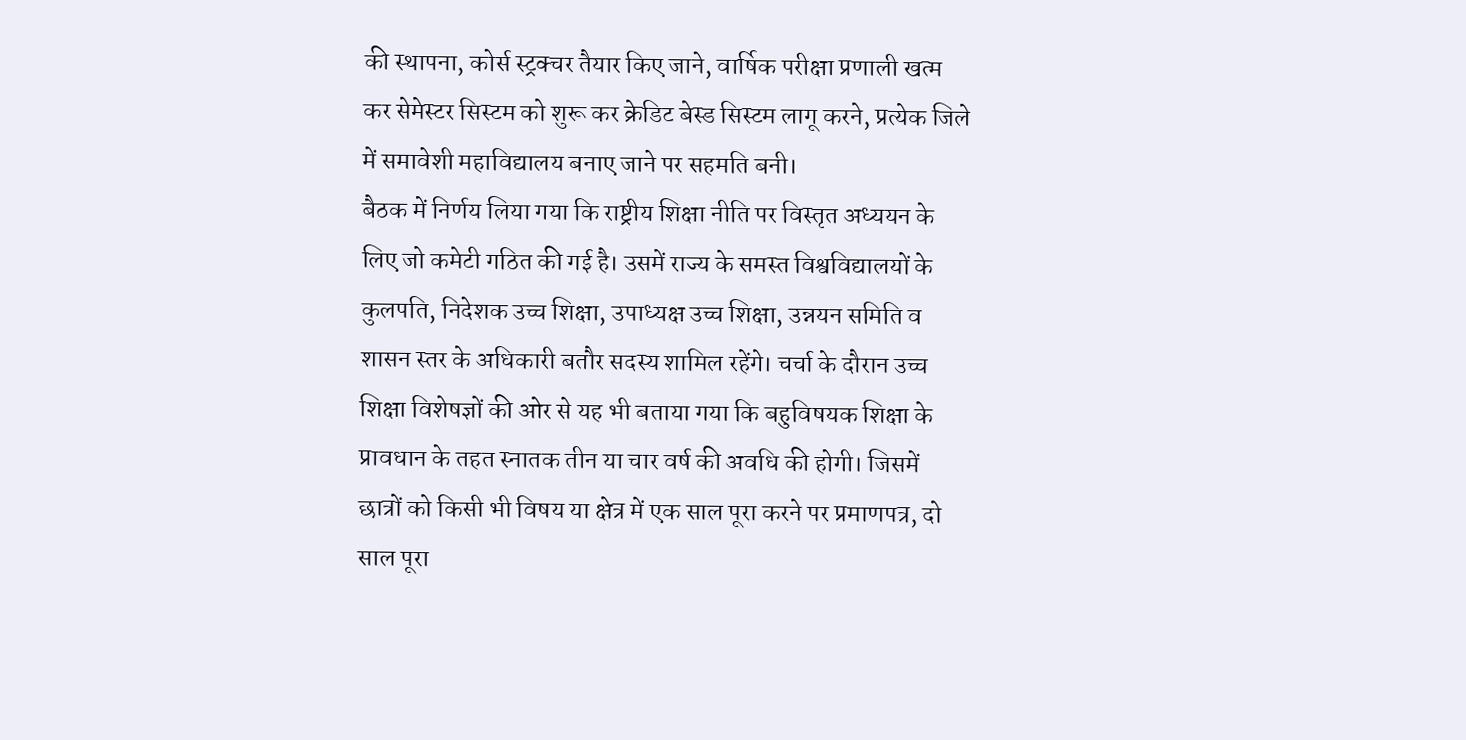की स्थापना, कोर्स स्ट्रक्चर तैयार किए जाने, वार्षिक परीक्षा प्रणाली खत्म कर सेमेस्टर सिस्टम को शुरू कर क्रेडिट बेस्ड सिस्टम लागू करने, प्रत्येक जिले में समावेशी महाविद्यालय बनाए जाने पर सहमति बनी।
बैठक में निर्णय लिया गया कि राष्ट्रीय शिक्षा नीति पर विस्तृत अध्ययन के लिए जो कमेटी गठित की गई है। उसमें राज्य के समस्त विश्वविद्यालयों के कुलपति, निदेशक उच्च शिक्षा, उपाध्यक्ष उच्च शिक्षा, उन्नयन समिति व शासन स्तर के अधिकारी बतौर सदस्य शामिल रहेंगे। चर्चा के दौरान उच्च शिक्षा विशेषज्ञों की ओर से यह भी बताया गया कि बहुविषयक शिक्षा के प्रावधान के तहत स्नातक तीन या चार वर्ष की अवधि की होगी। जिसमें छात्रों को किसी भी विषय या क्षेत्र में एक साल पूरा करने पर प्रमाणपत्र, दो साल पूरा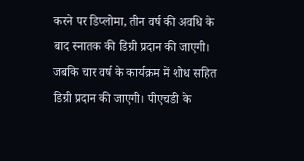करने पर डिप्लोमा, तीन वर्ष की अवधि के बाद स्नातक की डिग्री प्रदान की जाएगी। जबकि चार वर्ष के कार्यक्रम में शोध सहित डिग्री प्रदान की जाएगी। पीएचडी के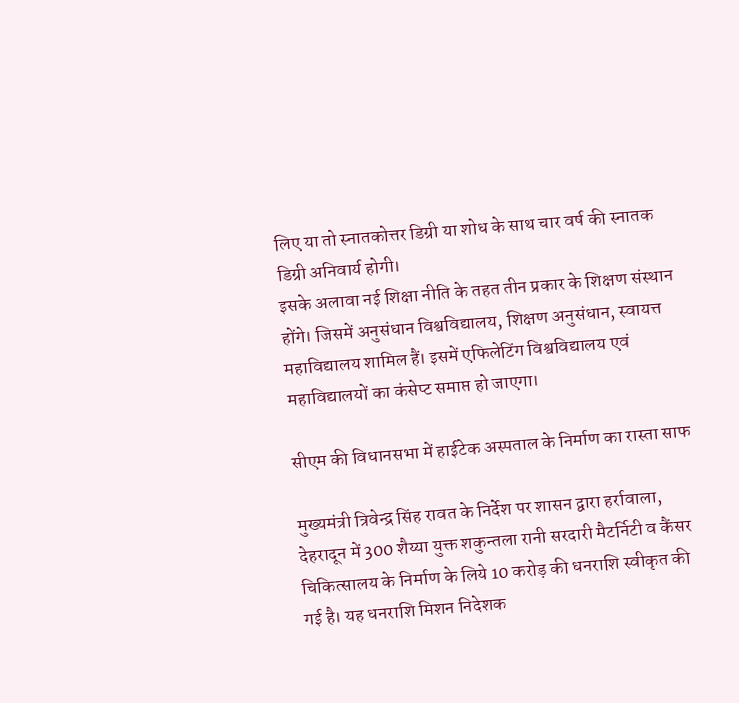लिए या तो स्नातकोत्तर डिग्री या शोध के साथ चार वर्ष की स्नातक डिग्री अनिवार्य होगी।
इसके अलावा नई शिक्षा नीति के तहत तीन प्रकार के शिक्षण संस्थान होंगे। जिसमें अनुसंधान विश्वविद्यालय, शिक्षण अनुसंधान, स्वायत्त महाविद्यालय शामिल हैं। इसमें एफिलेटिंग विश्वविद्यालय एवं महाविद्यालयों का कंसेप्ट समाप्त हो जाएगा।

सीएम की विधानसभा में हाईटेक अस्पताल के निर्माण का रास्ता साफ

मुख्यमंत्री त्रिवेन्द्र सिंह रावत के निर्देश पर शासन द्वारा हर्रावाला, देहरादून में 300 शैय्या युक्त शकुन्तला रानी सरदारी मैटर्निटी व कैंसर चिकित्सालय के निर्माण के लिये 10 करोड़ की धनराशि स्वीकृत की गई है। यह धनराशि मिशन निदेशक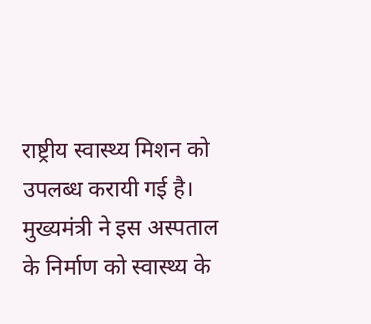राष्ट्रीय स्वास्थ्य मिशन को उपलब्ध करायी गई है। मुख्यमंत्री ने इस अस्पताल के निर्माण को स्वास्थ्य के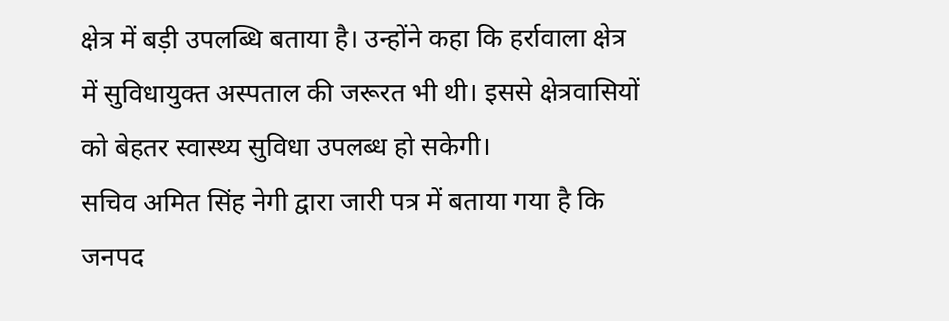क्षेत्र में बड़ी उपलब्धि बताया है। उन्होंने कहा कि हर्रावाला क्षेत्र में सुविधायुक्त अस्पताल की जरूरत भी थी। इससे क्षेत्रवासियों को बेहतर स्वास्थ्य सुविधा उपलब्ध हो सकेगी।
सचिव अमित सिंह नेगी द्वारा जारी पत्र में बताया गया है कि जनपद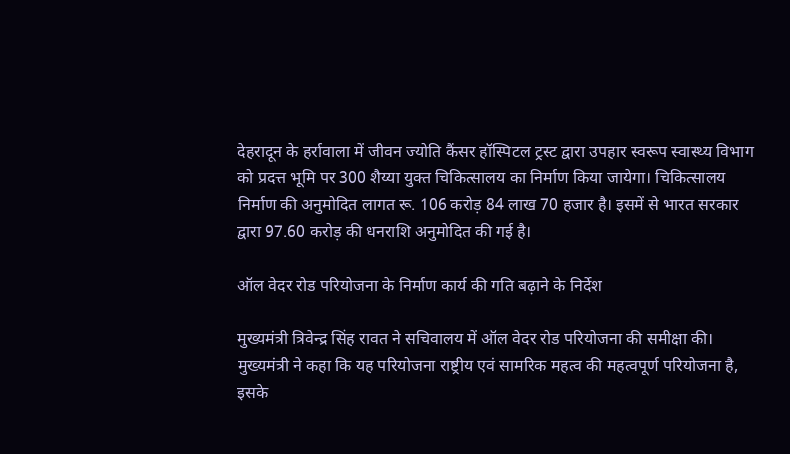देहरादून के हर्रावाला में जीवन ज्योति कैंसर हॉस्पिटल ट्रस्ट द्वारा उपहार स्वरूप स्वास्थ्य विभाग को प्रदत्त भूमि पर 300 शैय्या युक्त चिकित्सालय का निर्माण किया जायेगा। चिकित्सालय निर्माण की अनुमोदित लागत रू. 106 करोड़ 84 लाख 70 हजार है। इसमें से भारत सरकार द्वारा 97.60 करोड़ की धनराशि अनुमोदित की गई है।

ऑल वेदर रोड परियोजना के निर्माण कार्य की गति बढ़ाने के निर्देश

मुख्यमंत्री त्रिवेन्द्र सिंह रावत ने सचिवालय में ऑल वेदर रोड परियोजना की समीक्षा की। मुख्यमंत्री ने कहा कि यह परियोजना राष्ट्रीय एवं सामरिक महत्व की महत्वपूर्ण परियोजना है, इसके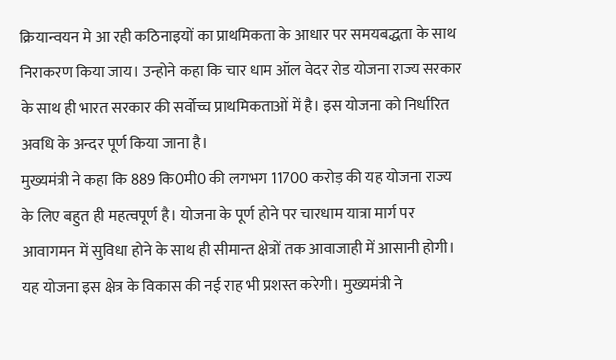क्रियान्वयन मे आ रही कठिनाइयों का प्राथमिकता के आधार पर समयबद्धता के साथ निराकरण किया जाय। उन्होने कहा कि चार धाम ऑल वेदर रोड योजना राज्य सरकार के साथ ही भारत सरकार की सर्वोच्च प्राथमिकताओं में है। इस योजना को निर्धारित अवधि के अन्दर पूर्ण किया जाना है।
मुख्यमंत्री ने कहा कि 889 कि0मी0 की लगभग 11700 करोड़ की यह योजना राज्य के लिए बहुत ही महत्वपूर्ण है। योजना के पूर्ण होने पर चारधाम यात्रा मार्ग पर आवागमन में सुविधा होने के साथ ही सीमान्त क्षेत्रों तक आवाजाही में आसानी होगी। यह योजना इस क्षेत्र के विकास की नई राह भी प्रशस्त करेगी। मुख्यमंत्री ने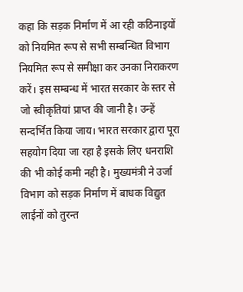कहा कि सड़क निर्माण में आ रही कठिनाइयों को नियमित रूप से सभी सम्बन्धित विभाग नियमित रूप से समीक्षा कर उनका निराकरण करें। इस सम्बन्ध में भारत सरकार के स्तर से जो स्वीकृतियां प्राप्त की जानी है। उन्हें सन्दर्भित किया जाय। भारत सरकार द्वारा पूरा सहयोग दिया जा रहा है इसके लिए धनराशि की भी कोई कमी नही है। मुख्यमंत्री ने उर्जा विभाग को सड़क निर्माण में बाधक विद्युत लाईनों को तुरन्त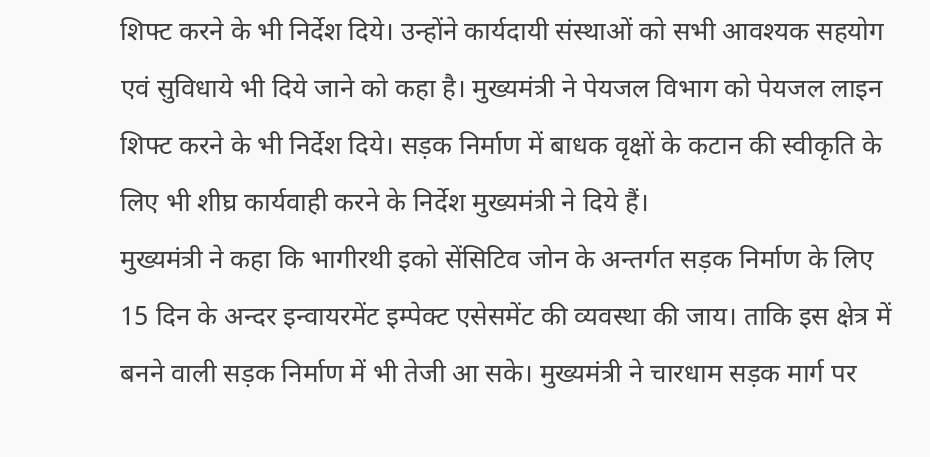शिफ्ट करने के भी निर्देश दिये। उन्होंने कार्यदायी संस्थाओं को सभी आवश्यक सहयोग एवं सुविधाये भी दिये जाने को कहा है। मुख्यमंत्री ने पेयजल विभाग को पेयजल लाइन शिफ्ट करने के भी निर्देश दिये। सड़क निर्माण में बाधक वृक्षों के कटान की स्वीकृति के लिए भी शीघ्र कार्यवाही करने के निर्देश मुख्यमंत्री ने दिये हैं।
मुख्यमंत्री ने कहा कि भागीरथी इको सेंसिटिव जोन के अन्तर्गत सड़क निर्माण के लिए 15 दिन के अन्दर इन्वायरमेंट इम्पेक्ट एसेसमेंट की व्यवस्था की जाय। ताकि इस क्षेत्र में बनने वाली सड़क निर्माण में भी तेजी आ सके। मुख्यमंत्री ने चारधाम सड़क मार्ग पर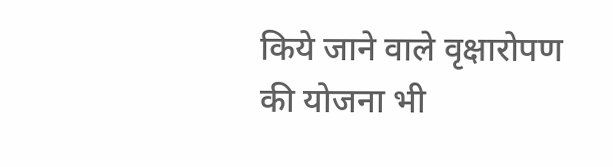किये जाने वाले वृक्षारोपण की योजना भी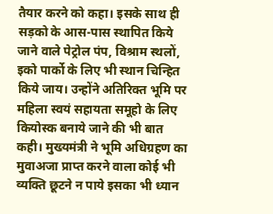तैयार करने को कहा। इसके साथ ही सड़को के आस-पास स्थापित किये जाने वाले पेट्रोल पंप, विश्राम स्थलों, इको पार्को के लिए भी स्थान चिन्हित किये जाय। उन्होंने अतिरिक्त भूमि पर महिला स्वयं सहायता समूहो के लिए कियोस्क बनाये जाने की भी बात कही। मुख्यमंत्री ने भूमि अधिग्रहण का मुवाअजा प्राप्त करने वाला कोई भी व्यक्ति छूटने न पाये इसका भी ध्यान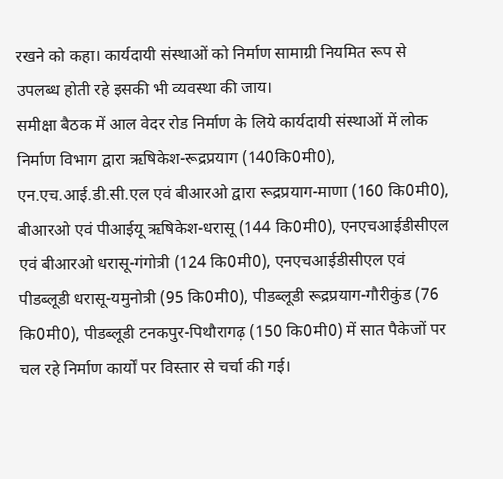रखने को कहा। कार्यदायी संस्थाओं को निर्माण सामाग्री नियमित रूप से उपलब्ध होती रहे इसकी भी व्यवस्था की जाय।
समीक्षा बैठक में आल वेदर रोड निर्माण के लिये कार्यदायी संस्थाओं में लोक निर्माण विभाग द्वारा ऋषिकेश-रूद्रप्रयाग (140कि0मी0), एन.एच.आई.डी.सी.एल एवं बीआरओ द्वारा रूद्रप्रयाग-माणा (160 कि0मी0), बीआरओ एवं पीआईयू ऋषिकेश-धरासू (144 कि0मी0), एनएचआईडीसीएल एवं बीआरओ धरासू-गंगोत्री (124 कि0मी0), एनएचआईडीसीएल एवं पीडब्लूडी धरासू-यमुनोत्री (95 कि0मी0), पीडब्लूडी रूद्रप्रयाग-गौरीकुंड (76 कि0मी0), पीडब्लूडी टनकपुर-पिथौरागढ़ (150 कि0मी0) में सात पैकेजों पर चल रहे निर्माण कार्यों पर विस्तार से चर्चा की गई।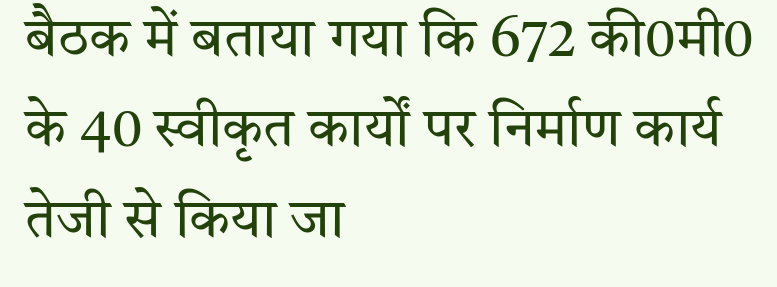बैठक में बताया गया कि 672 की0मी0 के 40 स्वीकृत कार्यों पर निर्माण कार्य तेजी से किया जा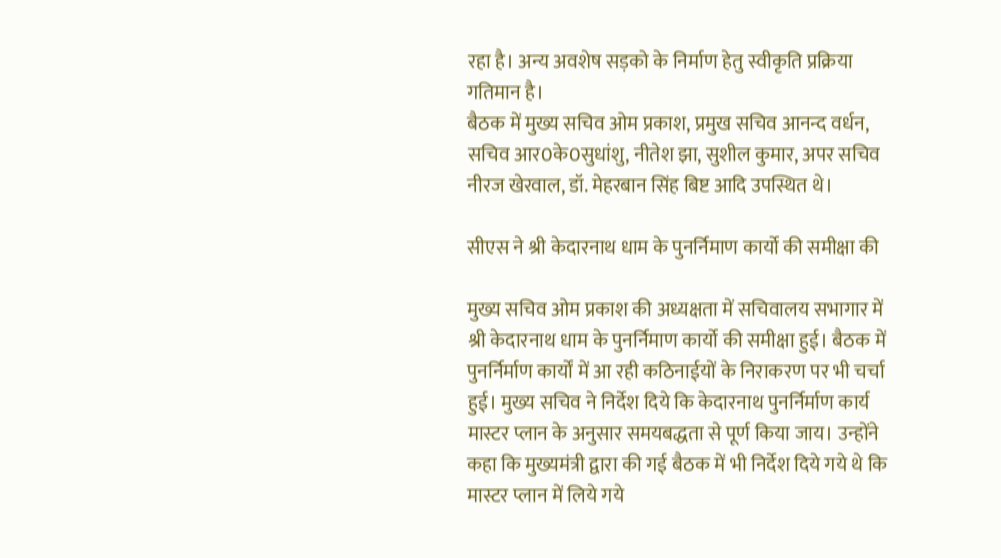रहा है। अन्य अवशेष सड़को के निर्माण हेतु स्वीकृति प्रक्रिया गतिमान है।
बैठक में मुख्य सचिव ओम प्रकाश, प्रमुख सचिव आनन्द वर्धन, सचिव आर0के0सुधांशु, नीतेश झा, सुशील कुमार, अपर सचिव नीरज खेरवाल, डॉ. मेहरबान सिंह बिष्ट आदि उपस्थित थे।

सीएस ने श्री केदारनाथ धाम के पुनर्निमाण कार्यो की समीक्षा की

मुख्य सचिव ओम प्रकाश की अध्यक्षता में सचिवालय सभागार में श्री केदारनाथ धाम के पुनर्निमाण कार्यो की समीक्षा हुई। बैठक में पुनर्निर्माण कार्यों में आ रही कठिनाईयों के निराकरण पर भी चर्चा हुई। मुख्य सचिव ने निर्देश दिये कि केदारनाथ पुनर्निर्माण कार्य मास्टर प्लान के अनुसार समयबद्धता से पूर्ण किया जाय। उन्होंने कहा कि मुख्यमंत्री द्वारा की गई बैठक में भी निर्देश दिये गये थे कि मास्टर प्लान में लिये गये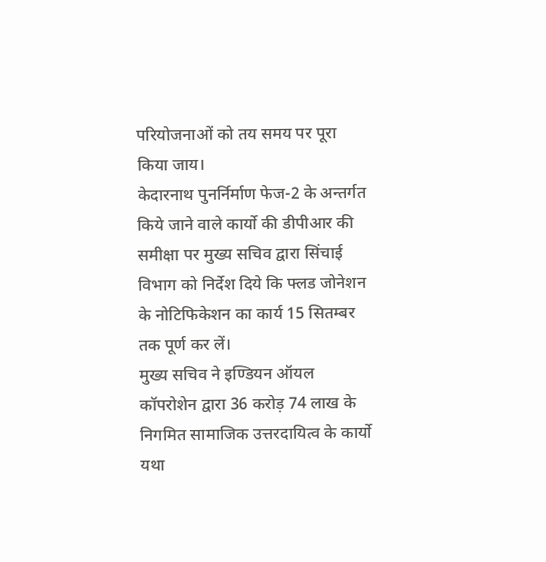परियोजनाओं को तय समय पर पूरा किया जाय।
केदारनाथ पुनर्निर्माण फेज-2 के अन्तर्गत किये जाने वाले कार्यो की डीपीआर की समीक्षा पर मुख्य सचिव द्वारा सिंचाई विभाग को निर्देश दिये कि फ्लड जोनेशन के नोटिफिकेशन का कार्य 15 सितम्बर तक पूर्ण कर लें।
मुख्य सचिव ने इण्डियन ऑयल कॉपरोशेन द्वारा 36 करोड़ 74 लाख के निगमित सामाजिक उत्तरदायित्व के कार्यो यथा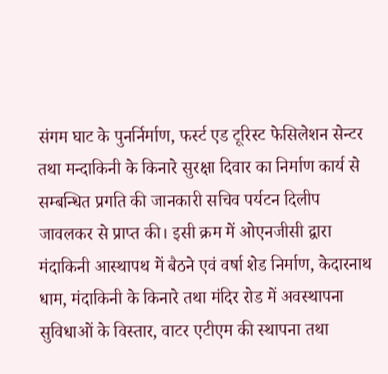संगम घाट के पुनर्निर्माण, फर्स्ट एड टूरिस्ट फेसिलेशन सेन्टर तथा मन्दाकिनी के किनारे सुरक्षा दिवार का निर्माण कार्य से सम्बन्धित प्रगति की जानकारी सचिव पर्यटन दिलीप जावलकर से प्राप्त की। इसी क्रम में ओएनजीसी द्वारा मंदाकिनी आस्थापथ में बैठने एवं वर्षा शेड निर्माण, केदारनाथ धाम, मंदाकिनी के किनारे तथा मंदिर रोड में अवस्थापना सुविधाओं के विस्तार, वाटर एटीएम की स्थापना तथा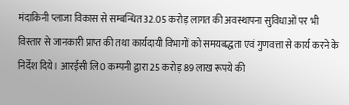मंदाकिनी प्लाजा विकास से सम्बन्धित 32.05 करोड़ लागत की अवस्थापना सुविधाओं पर भी विस्तार से जानकारी प्राप्त की तथा कार्यदायी विभागों को समयबद्धता एवं गुणवत्ता से कार्य करने के निर्देश दिये। आरईसी लि0 कम्पनी द्वारा 25 करोड़ 89 लाख रूपये की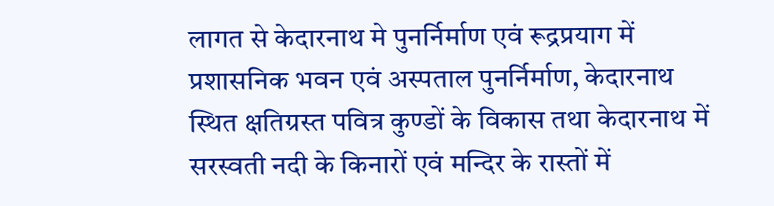लागत से केदारनाथ मे पुनर्निर्माण एवं रूद्रप्रयाग में प्रशासनिक भवन एवं अस्पताल पुनर्निर्माण, केदारनाथ स्थित क्षतिग्रस्त पवित्र कुण्डों के विकास तथा केदारनाथ में सरस्वती नदी के किनारों एवं मन्दिर के रास्तों में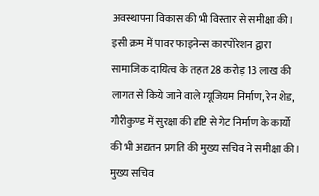अवस्थापना विकास की भी विस्तार से समीक्षा की।
इसी क्रम में पावर फाइनेन्स कारपोरेशन द्वारा सामाजिक दायित्व के तहत 28 करोड़ 13 लाख की लागत से किये जाने वाले म्यूजियम निर्माण, रेन शेड, गौरीकुण्ड में सुरक्षा की दृष्टि से गेट निर्माण के कार्यो की भी अद्यतन प्रगति की मुख्य सचिव ने समीक्षा की।
मुख्य सचिव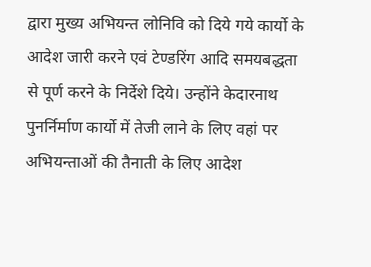द्वारा मुख्य अभियन्त लोनिवि को दिये गये कार्यो के आदेश जारी करने एवं टेण्डरिंग आदि समयबद्धता से पूर्ण करने के निर्देशे दिये। उन्होंने केदारनाथ पुनर्निर्माण कार्यो में तेजी लाने के लिए वहां पर अभियन्ताओं की तैनाती के लिए आदेश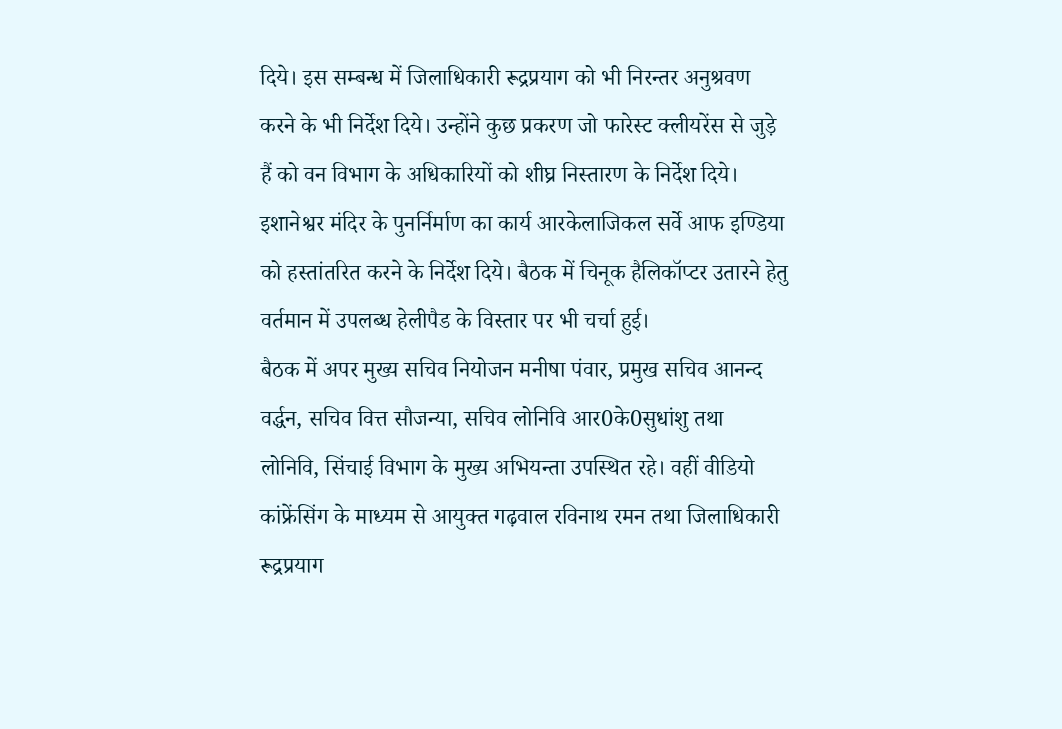दिये। इस सम्बन्ध में जिलाधिकारी रूद्रप्रयाग को भी निरन्तर अनुश्रवण करने के भी निर्देश दिये। उन्होंने कुछ प्रकरण जो फारेस्ट क्लीयरेंस से जुड़े हैं को वन विभाग के अधिकारियों को शीघ्र निस्तारण के निर्देश दिये। इशानेश्वर मंदिर के पुनर्निर्माण का कार्य आरकेलाजिकल सर्वे आफ इण्डिया को हस्तांतरित करने के निर्देश दिये। बैठक में चिनूक हैलिकॉप्टर उतारने हेतु वर्तमान में उपलब्ध हेलीपैड के विस्तार पर भी चर्चा हुई।
बैठक में अपर मुख्य सचिव नियोजन मनीषा पंवार, प्रमुख सचिव आनन्द वर्द्धन, सचिव वित्त सौजन्या, सचिव लोनिवि आर0के0सुधांशु तथा लोनिवि, सिंचाई विभाग के मुख्य अभियन्ता उपस्थित रहे। वहीं वीडियो कांफ्रेंसिंग के माध्यम से आयुक्त गढ़वाल रविनाथ रमन तथा जिलाधिकारी रूद्रप्रयाग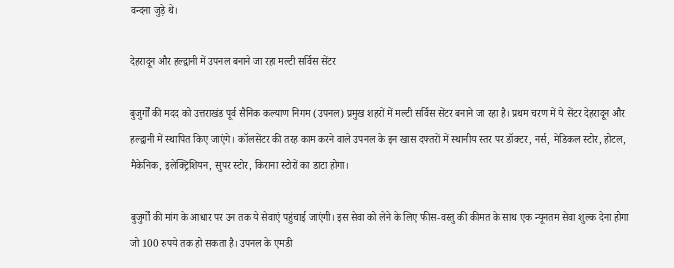वन्दना जुड़े थे।

देहरादून और हल्द्वानी में उपनल बनाने जा रहा मल्टी सर्विस सेंटर

बुजुर्गों की मदद को उत्तराखंड पूर्व सैनिक कल्याण निगम (उपनल) प्रमुख शहरों में मल्टी सर्विस सेंटर बनाने जा रहा है। प्रथम चरण में ये सेंटर देहरादून और हल्द्वानी में स्थापित किए जाएंगे। कॉलसेंटर की तरह काम करने वाले उपनल के इन खास दफ्तरों में स्थानीय स्तर पर डॉक्टर, नर्स, मेडिकल स्टोर, होटल, मैकेनिक, इलेक्ट्रिशियन, सुपर स्टोर, किराना स्टोरों का डाटा होगा।

बुजुर्गों की मांग के आधार पर उन तक ये सेवाएं पहुंचाई जाएंगी। इस सेवा को लेने के लिए फीस-वस्तु की कीमत के साथ एक न्यूनतम सेवा शुल्क देना होगा जो 100 रुपये तक हो सकता है। उपनल के एमडी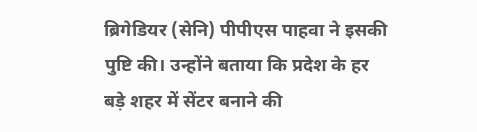ब्रिगेडियर (सेनि) पीपीएस पाहवा ने इसकी पुष्टि की। उन्होंने बताया कि प्रदेश के हर बड़े शहर में सेंटर बनाने की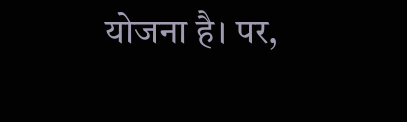योजना है। पर,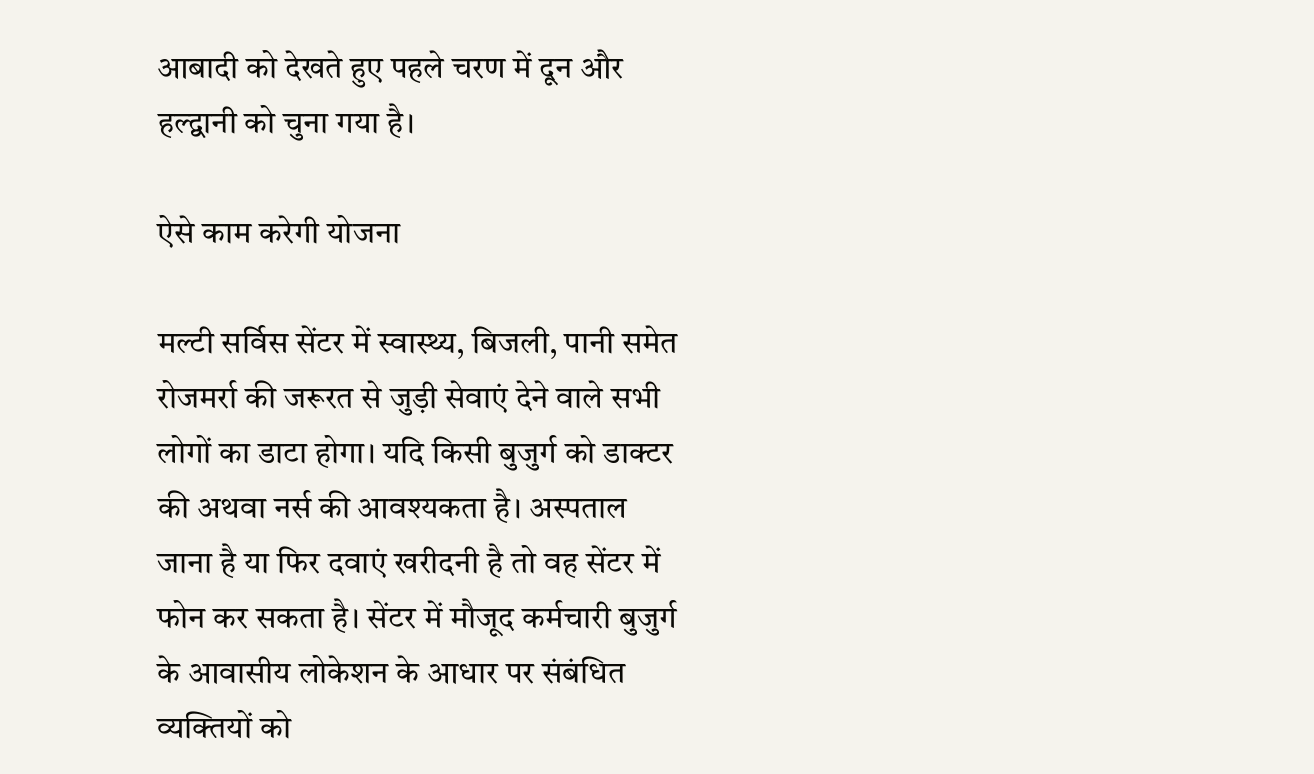आबादी को देखते हुए पहले चरण में दून और हल्द्वानी को चुना गया है।

ऐसे काम करेगी योजना

मल्टी सर्विस सेंटर में स्वास्थ्य, बिजली, पानी समेत रोजमर्रा की जरूरत से जुड़ी सेवाएं देने वाले सभी लोगों का डाटा होगा। यदि किसी बुजुर्ग को डाक्टर की अथवा नर्स की आवश्यकता है। अस्पताल जाना है या फिर दवाएं खरीदनी है तो वह सेंटर में फोन कर सकता है। सेंटर में मौजूद कर्मचारी बुजुर्ग के आवासीय लोकेशन के आधार पर संबंधित व्यक्तियों को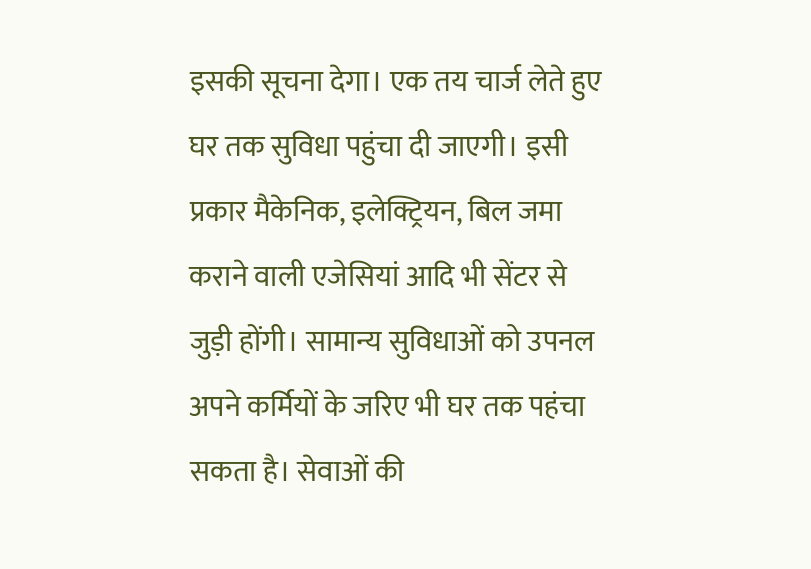इसकी सूचना देगा। एक तय चार्ज लेते हुए घर तक सुविधा पहुंचा दी जाएगी। इसी प्रकार मैकेनिक, इलेक्ट्रियन, बिल जमा कराने वाली एजेसियां आदि भी सेंटर से जुड़ी होंगी। सामान्य सुविधाओं को उपनल अपने कर्मियों के जरिए भी घर तक पहंचा सकता है। सेवाओं की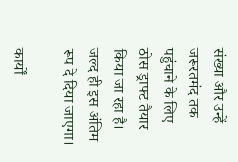संख्या और उन्हें जरूरतमंद तक पहुंचाने के लिए ठोस ड्राफ्ट तैयार किया जा रहा है। जल्द ही इस अंतिम रूप दे दिया जाएगा।

कार्यों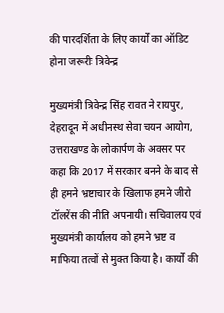की पारदर्शिता के लिए कार्यों का ऑडिट होना जरूरीः त्रिवेन्द्र

मुख्यमंत्री त्रिवेन्द्र सिंह रावत ने रायपुर, देहरादून में अधीनस्थ सेवा चयन आयोग, उत्तराखण्ड के लोकार्पण के अवसर पर कहा कि 2017 में सरकार बनने के बाद से ही हमने भ्रष्टाचार के खिलाफ हमने जीरो टॉलरेंस की नीति अपनायी। सचिवालय एवं मुख्यमंत्री कार्यालय को हमने भ्रष्ट व माफिया तत्वों से मुक्त किया है। कार्यों की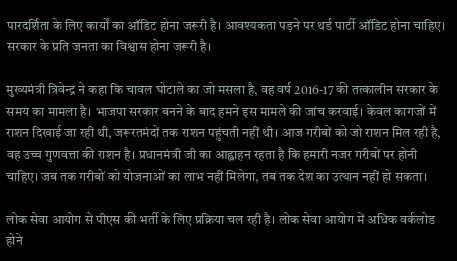पारदर्शिता के लिए कार्यों का ऑडिट होना जरूरी है। आवश्यकता पड़ने पर थर्ड पार्टी ऑडिट होना चाहिए। सरकार के प्रति जनता का विश्वास होना जरूरी है।

मुख्यमंत्री त्रिवेन्द्र ने कहा कि चावल घोटाले का जो मसला है, वह वर्ष 2016-17 की तत्कालीन सरकार के समय का मामला है। भाजपा सरकार बनने के बाद हमने इस मामले की जांच करवाई। केवल कागजों में राशन दिखाई जा रही थी, जरूरतमंदों तक राशन पहुंचती नहीं थी। आज गरीबों को जो राशन मिल रही है, वह उच्च गुणवत्ता की राशन है। प्रधानमंत्री जी का आह्वाहन रहता है कि हमारी नजर गरीबों पर होनी चाहिए। जब तक गरीबों को योजनाओं का लाभ नहीं मिलेगा, तब तक देश का उत्थान नहीं हो सकता।

लोक सेवा आयोग से पीएस की भर्ती के लिए प्रक्रिया चल रही है। लोक सेवा आयोग में अधिक वर्कलोड होने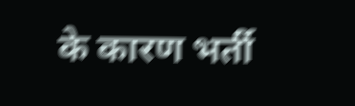के कारण भर्ती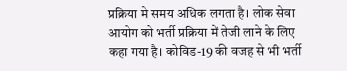प्रक्रिया मे समय अधिक लगता है। लोक सेवा आयोग को भर्ती प्रक्रिया में तेजी लाने के लिए कहा गया है। कोविड-19 की वजह से भी भर्ती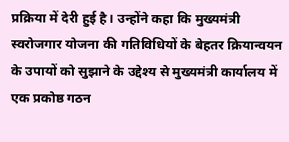प्रक्रिया में देरी हुई है। उन्होंने कहा कि मुख्यमंत्री स्वरोजगार योजना की गतिविधियों के बेहतर क्रियान्वयन के उपायों को सुझाने के उद्देश्य से मुख्यमंत्री कार्यालय में एक प्रकोष्ठ गठन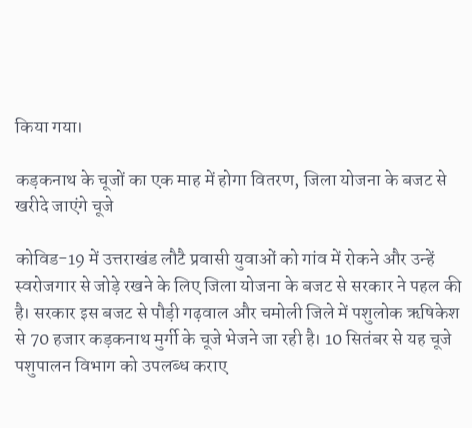किया गया।

कड़कनाथ के चूजों का एक माह में होगा वितरण, जिला योजना के बजट से खरीदे जाएंगे चूजे

कोविड-19 में उत्तराखंड लौटै प्रवासी युवाओं को गांव में रोकने और उन्हें स्वरोजगार से जोड़े रखने के लिए जिला योजना के बजट से सरकार ने पहल की है। सरकार इस बजट से पौड़ी गढ़वाल और चमोली जिले में पशुलोक ऋषिकेश से 70 हजार कड़कनाथ मुर्गी के चूजे भेजने जा रही है। 10 सितंबर से यह चूजे पशुपालन विभाग को उपलब्ध कराए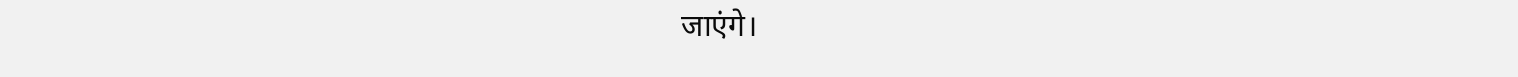जाएंगे।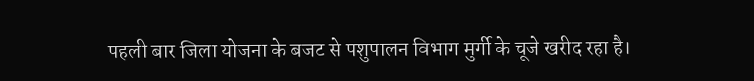पहली बार जिला योजना के बजट से पशुपालन विभाग मुर्गी के चूजे खरीद रहा है।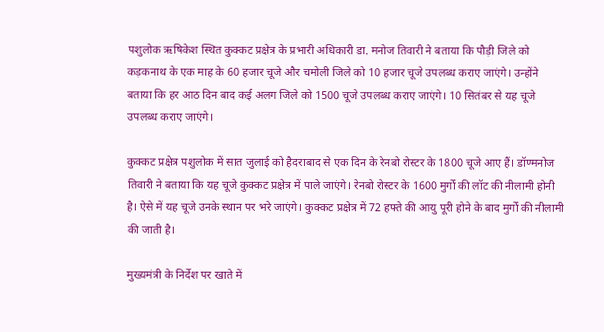पशुलोक ऋषिकेश स्थित कुक्कट प्रक्षेत्र के प्रभारी अधिकारी डा. मनोज तिवारी ने बताया कि पौड़ी जिले को कड़कनाथ के एक माह के 60 हजार चूजे और चमोली जिले को 10 हजार चूजे उपलब्ध कराए जाएंगे। उन्होंने बताया कि हर आठ दिन बाद कई अलग जिले को 1500 चूजे उपलब्ध कराए जाएंगे। 10 सितंबर से यह चूजे उपलब्ध कराए जाएंगे।

कुक्कट प्रक्षेत्र पशुलोक में सात जुलाई को हैदराबाद से एक दिन के रेनबो रोस्टर के 1800 चूजे आए हैं। डॉण्मनोज तिवारी ने बताया कि यह चूजे कुक्कट प्रक्षेत्र में पाले जाएंगे। रेनबो रोस्टर के 1600 मुर्गों की लॉट की नीलामी होनी है। ऐसे में यह चूजे उनके स्थान पर भरे जाएंगे। कुक्कट प्रक्षेत्र में 72 हफ्ते की आयु पूरी होने के बाद मुर्गों की नीलामी की जाती है।

मुख्यमंत्री के निर्देश पर खाते में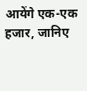आयेंगे एक-एक हजार, जानिए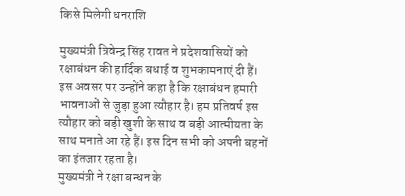किसे मिलेगी धनराशि

मुख्यमंत्री त्रिवेन्द्र सिंह रावत ने प्रदेशवासियों को रक्षाबंधन की हार्दिक बधाई व शुभकामनाएं दी हैं। इस अवसर पर उन्होंने कहा है कि रक्षाबंधन हमारी भावनाओं से जुड़ा हुआ त्यौहार है। हम प्रतिवर्ष इस त्यौहार को बड़ी खुशी के साथ व बड़ी आत्मीयता के साथ मनाते आ रहे हैं। इस दिन सभी को अपनी बहनों का इंतजार रहता है।
मुख्यमंत्री ने रक्षा बन्धन के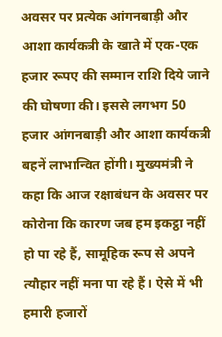अवसर पर प्रत्येक आंगनबाड़ी और आशा कार्यकत्री के खाते में एक-एक हजार रूपए की सम्मान राशि दिये जाने की घोषणा की। इससे लगभग 50 हजार आंगनबाड़ी और आशा कार्यकत्री बहनें लाभान्वित होंगी। मुख्यमंत्री ने कहा कि आज रक्षाबंधन के अवसर पर कोरोना कि कारण जब हम इकट्ठा नहीं हो पा रहे हैं, सामूहिक रूप से अपने त्यौहार नहीं मना पा रहे हैं। ऐसे में भी हमारी हजारों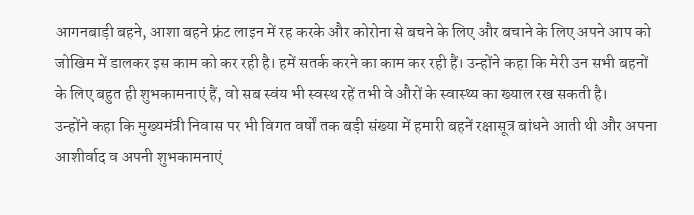आगनबाड़ी बहने, आशा बहने फ्रंट लाइन में रह करके और कोरोना से बचने के लिए और बचाने के लिए अपने आप को जोखिम में डालकर इस काम को कर रही है। हमें सतर्क करने का काम कर रही हैं। उन्होंने कहा कि मेरी उन सभी बहनों के लिए बहुत ही शुभकामनाएं हैं, वो सब स्वंय भी स्वस्थ रहें तभी वे औरों के स्वास्थ्य का ख्याल रख सकती है।
उन्होंने कहा कि मुख्यमंत्री निवास पर भी विगत वर्षों तक बड़ी संख्या में हमारी बहनें रक्षासूत्र बांधने आती थी और अपना आशीर्वाद व अपनी शुभकामनाएं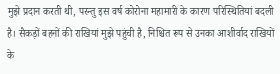मुझे प्रदान करती थी, परन्तु इस वर्ष कोरोना महामारी के कारण परिस्थितियां बदली है। सैकड़ों बहनों की राखियां मुझे पहुंची है, निश्चित रूप से उनका आशीर्वाद राखियों के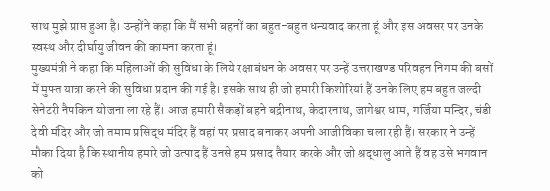साथ मुझे प्राप्त हुआ है। उन्होंने कहा कि मैं सभी बहनों का बहुत-बहुत धन्यवाद करता हूं और इस अवसर पर उनके स्वस्थ और दीर्घायु जीवन की कामना करता हूं।
मुख्यमंत्री ने कहा कि महिलाओं की सुविधा के लिये रक्षाबंधन के अवसर पर उन्हें उत्तराखण्ड परिवहन निगम की बसों में मुफ्त यात्रा करने की सुविधा प्रदान की गई है। इसके साथ ही जो हमारी किशोरियां हैं उनके लिए हम बहुत जल्दी सेनेटरी नैपकिन योजना ला रहे हैं। आज हमारी सैकड़ों बहने बद्रीनाथ, केदारनाथ, जागेश्वर धाम, गर्जिया मन्दिर, चंडी देवी मंदिर और जो तमाम प्रसिद्ध मंदिर हैं वहां पर प्रसाद बनाकर अपनी आजीविका चला रही हैं। सरकार ने उन्हें मौका दिया है कि स्थानीय हमारे जो उत्पाद हैं उनसे हम प्रसाद तैयार करके और जो श्रद्धालु आते हैं वह उसे भगवान को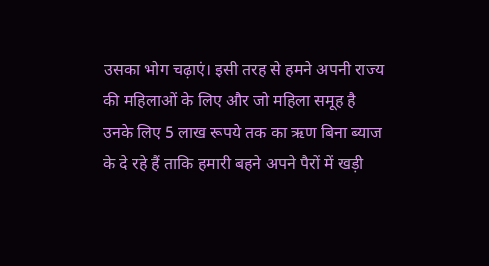उसका भोग चढ़ाएं। इसी तरह से हमने अपनी राज्य की महिलाओं के लिए और जो महिला समूह है उनके लिए 5 लाख रूपये तक का ऋण बिना ब्याज के दे रहे हैं ताकि हमारी बहने अपने पैरों में खड़ी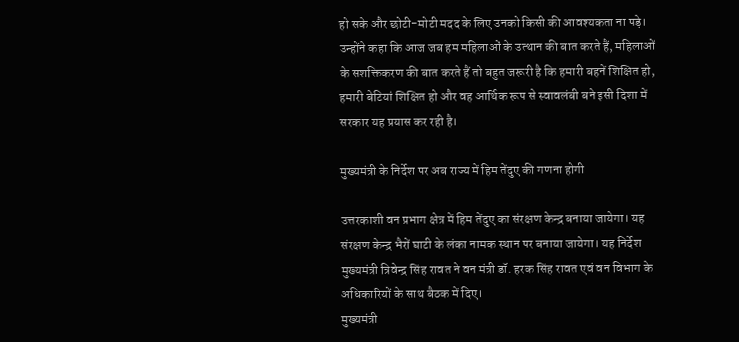हो सके और छोटी-मोटी मदद के लिए उनको किसी की आवश्यकता ना पड़े। उन्होंने कहा कि आज जब हम महिलाओं के उत्थान की बात करते हैं, महिलाओं के सशक्तिकरण की बात करते हैं तो बहुत जरूरी है कि हमारी बहनें शिक्षित हो, हमारी बेटियां शिक्षित हो और वह आर्थिक रूप से स्वावलंबी बने इसी दिशा में सरकार यह प्रयास कर रही है।

मुख्यमंत्री के निर्देश पर अब राज्य में हिम तेंदुए की गणना होगी

उत्तरकाशी वन प्रभाग क्षेत्र में हिम तेंदुए का संरक्षण केन्द्र बनाया जायेगा। यह संरक्षण केन्द्र भैरों घाटी के लंका नामक स्थान पर बनाया जायेगा। यह निर्देश मुख्यमंत्री त्रिवेन्द्र सिंह रावत ने वन मंत्री डॉ. हरक सिंह रावत एवं वन विभाग के अधिकारियों के साथ बैठक में दिए।
मुख्यमंत्री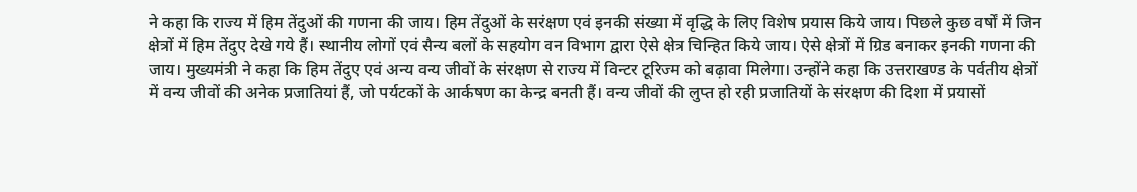ने कहा कि राज्य में हिम तेंदुओं की गणना की जाय। हिम तेंदुओं के सरंक्षण एवं इनकी संख्या में वृद्धि के लिए विशेष प्रयास किये जाय। पिछले कुछ वर्षों में जिन क्षेत्रों में हिम तेंदुए देखे गये हैं। स्थानीय लोगों एवं सैन्य बलों के सहयोग वन विभाग द्वारा ऐसे क्षेत्र चिन्हित किये जाय। ऐसे क्षेत्रों में ग्रिड बनाकर इनकी गणना की जाय। मुख्यमंत्री ने कहा कि हिम तेंदुए एवं अन्य वन्य जीवों के संरक्षण से राज्य में विन्टर टूरिज्म को बढ़ावा मिलेगा। उन्होंने कहा कि उत्तराखण्ड के पर्वतीय क्षेत्रों में वन्य जीवों की अनेक प्रजातियां हैं, जो पर्यटकों के आर्कषण का केन्द्र बनती हैं। वन्य जीवों की लुप्त हो रही प्रजातियों के संरक्षण की दिशा में प्रयासों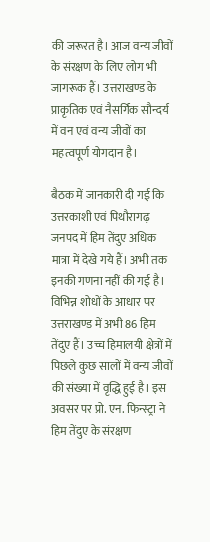की जरूरत है। आज वन्य जीवों के संरक्षण के लिए लोग भी जागरूक हैं। उत्तराखण्ड के प्राकृतिक एवं नैसर्गिक सौन्दर्य में वन एवं वन्य जीवों का महत्वपूर्ण योगदान है।

बैठक में जानकारी दी गई कि उत्तरकाशी एवं पिथौरागढ़ जनपद में हिम तेंदुए अधिक मात्रा में देखे गये हैं। अभी तक इनकी गणना नहीं की गई है। विभिन्न शोधों के आधार पर उत्तराखण्ड में अभी 86 हिम तेंदुए हैं। उच्च हिमालयी क्षेत्रों में पिछले कुछ सालों में वन्य जीवों की संख्या में वृद्धि हुई है। इस अवसर पर प्रो. एन. फिन्स्ट्रा ने हिम तेंदुए के संरक्षण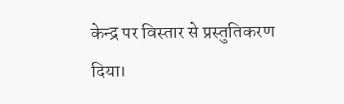केन्द्र पर विस्तार से प्रस्तुतिकरण दिया।